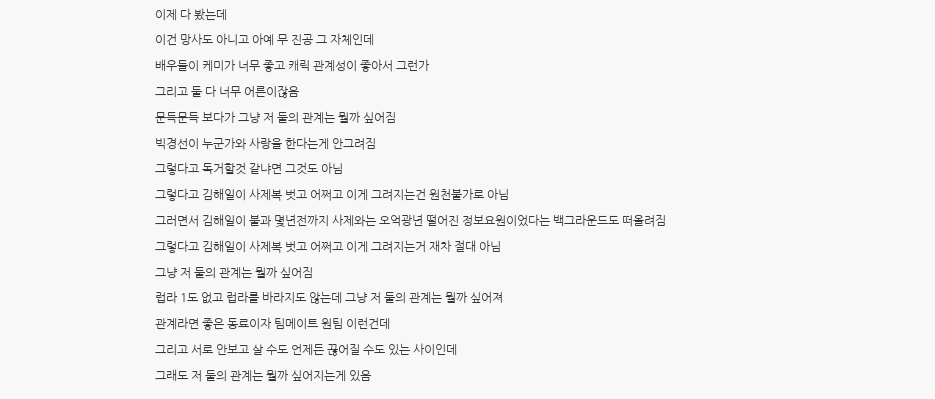이제 다 봤는데
이건 망사도 아니고 아예 무 진공 그 자체인데
배우들이 케미가 너무 좋고 캐릭 관계성이 좋아서 그런가
그리고 둘 다 너무 어른이잖음
문득문득 보다가 그냥 저 둘의 관계는 뭘까 싶어짐
빅경선이 누군가와 사랑을 한다는게 안그려짐
그렇다고 독거할것 같냐면 그것도 아님
그렇다고 김해일이 사제복 벗고 어쩌고 이게 그려지는건 원천불가로 아님
그러면서 김해일이 불과 몇년전까지 사제와는 오억광년 떨어진 정보요원이었다는 백그라운드도 떠올려짐
그렇다고 김해일이 사제복 벗고 어쩌고 이게 그려지는거 재차 절대 아님
그냥 저 둘의 관계는 뭘까 싶어짐
럽라 1도 없고 럽라를 바라지도 않는데 그냥 저 둘의 관계는 뭘까 싶어져
관계라면 좋은 동료이자 팀메이트 원팀 이런건데
그리고 서로 안보고 살 수도 언제든 끊어질 수도 있는 사이인데
그래도 저 둘의 관계는 뭘까 싶어지는게 있음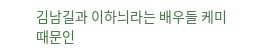김남길과 이하늬라는 배우들 케미 때문인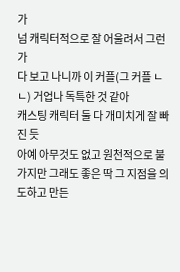가
넘 캐릭터적으로 잘 어울려서 그런가
다 보고 나니까 이 커플(그 커플 ㄴㄴ) 거업나 독특한 것 같아
캐스팅 캐릭터 둘 다 개미치게 잘 빠진 듯
아예 아무것도 없고 원천적으로 불가지만 그래도 좋은 딱 그 지점을 의도하고 만든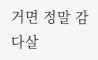거면 정말 감다살